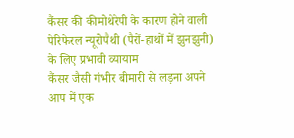कैंसर की कीमोथेरेपी के कारण होने वाली पेरिफेरल न्यूरोपैथी (पैरों-हाथों में झुनझुनी) के लिए प्रभावी व्यायाम
कैंसर जैसी गंभीर बीमारी से लड़ना अपने आप में एक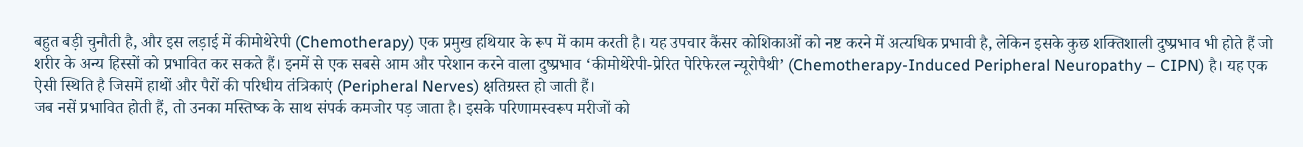बहुत बड़ी चुनौती है, और इस लड़ाई में कीमोथेरेपी (Chemotherapy) एक प्रमुख हथियार के रूप में काम करती है। यह उपचार कैंसर कोशिकाओं को नष्ट करने में अत्यधिक प्रभावी है, लेकिन इसके कुछ शक्तिशाली दुष्प्रभाव भी होते हैं जो शरीर के अन्य हिस्सों को प्रभावित कर सकते हैं। इनमें से एक सबसे आम और परेशान करने वाला दुष्प्रभाव ‘कीमोथेरेपी-प्रेरित पेरिफेरल न्यूरोपैथी’ (Chemotherapy-Induced Peripheral Neuropathy – CIPN) है। यह एक ऐसी स्थिति है जिसमें हाथों और पैरों की परिधीय तंत्रिकाएं (Peripheral Nerves) क्षतिग्रस्त हो जाती हैं।
जब नसें प्रभावित होती हैं, तो उनका मस्तिष्क के साथ संपर्क कमजोर पड़ जाता है। इसके परिणामस्वरूप मरीजों को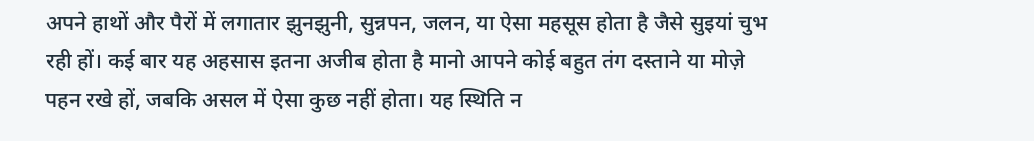अपने हाथों और पैरों में लगातार झुनझुनी, सुन्नपन, जलन, या ऐसा महसूस होता है जैसे सुइयां चुभ रही हों। कई बार यह अहसास इतना अजीब होता है मानो आपने कोई बहुत तंग दस्ताने या मोज़े पहन रखे हों, जबकि असल में ऐसा कुछ नहीं होता। यह स्थिति न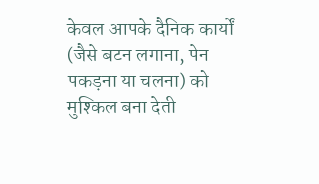केवल आपके दैनिक कार्यों (जैसे बटन लगाना, पेन पकड़ना या चलना) को मुश्किल बना देती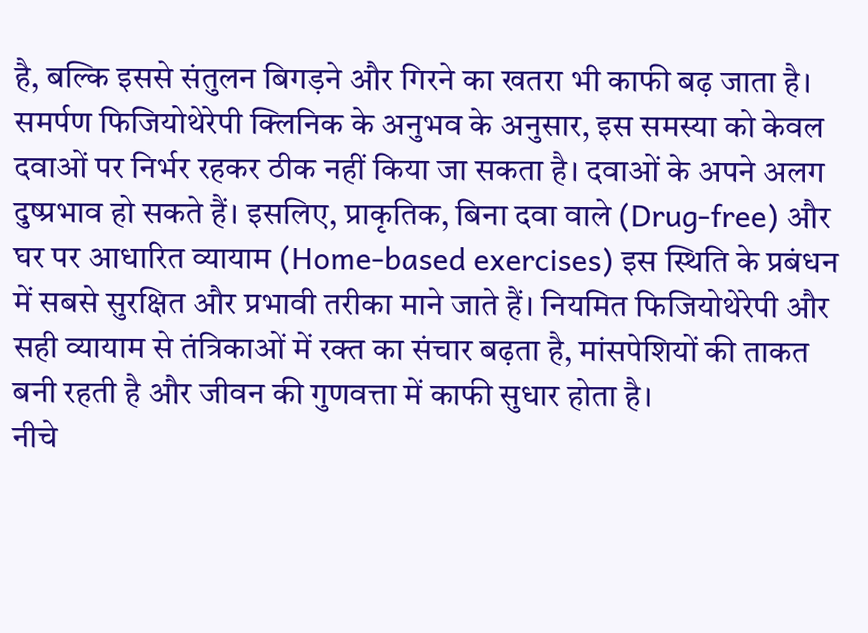है, बल्कि इससे संतुलन बिगड़ने और गिरने का खतरा भी काफी बढ़ जाता है।
समर्पण फिजियोथेरेपी क्लिनिक के अनुभव के अनुसार, इस समस्या को केवल दवाओं पर निर्भर रहकर ठीक नहीं किया जा सकता है। दवाओं के अपने अलग दुष्प्रभाव हो सकते हैं। इसलिए, प्राकृतिक, बिना दवा वाले (Drug-free) और घर पर आधारित व्यायाम (Home-based exercises) इस स्थिति के प्रबंधन में सबसे सुरक्षित और प्रभावी तरीका माने जाते हैं। नियमित फिजियोथेरेपी और सही व्यायाम से तंत्रिकाओं में रक्त का संचार बढ़ता है, मांसपेशियों की ताकत बनी रहती है और जीवन की गुणवत्ता में काफी सुधार होता है।
नीचे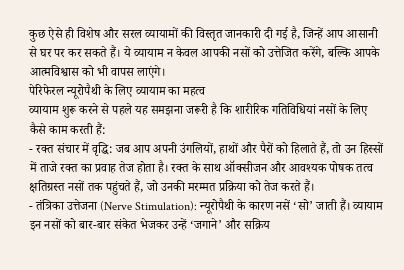कुछ ऐसे ही विशेष और सरल व्यायामों की विस्तृत जानकारी दी गई है, जिन्हें आप आसानी से घर पर कर सकते हैं। ये व्यायाम न केवल आपकी नसों को उत्तेजित करेंगे, बल्कि आपके आत्मविश्वास को भी वापस लाएंगे।
पेरिफेरल न्यूरोपैथी के लिए व्यायाम का महत्व
व्यायाम शुरू करने से पहले यह समझना जरूरी है कि शारीरिक गतिविधियां नसों के लिए कैसे काम करती हैं:
- रक्त संचार में वृद्धि: जब आप अपनी उंगलियों, हाथों और पैरों को हिलाते हैं, तो उन हिस्सों में ताजे रक्त का प्रवाह तेज होता है। रक्त के साथ ऑक्सीजन और आवश्यक पोषक तत्व क्षतिग्रस्त नसों तक पहुंचते हैं, जो उनकी मरम्मत प्रक्रिया को तेज करते हैं।
- तंत्रिका उत्तेजना (Nerve Stimulation): न्यूरोपैथी के कारण नसें ‘सो’ जाती हैं। व्यायाम इन नसों को बार-बार संकेत भेजकर उन्हें ‘जगाने’ और सक्रिय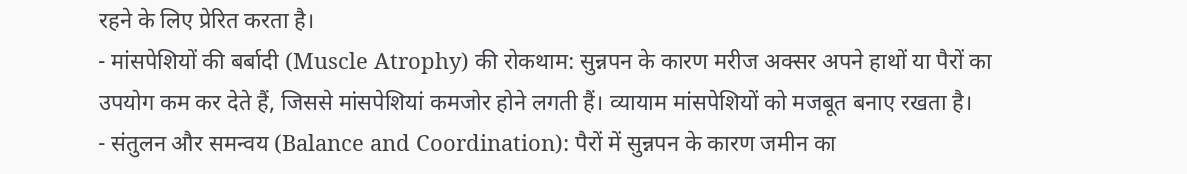रहने के लिए प्रेरित करता है।
- मांसपेशियों की बर्बादी (Muscle Atrophy) की रोकथाम: सुन्नपन के कारण मरीज अक्सर अपने हाथों या पैरों का उपयोग कम कर देते हैं, जिससे मांसपेशियां कमजोर होने लगती हैं। व्यायाम मांसपेशियों को मजबूत बनाए रखता है।
- संतुलन और समन्वय (Balance and Coordination): पैरों में सुन्नपन के कारण जमीन का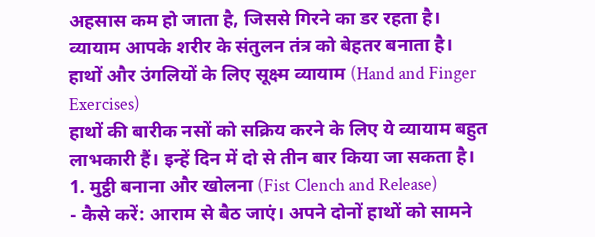अहसास कम हो जाता है, जिससे गिरने का डर रहता है। व्यायाम आपके शरीर के संतुलन तंत्र को बेहतर बनाता है।
हाथों और उंगलियों के लिए सूक्ष्म व्यायाम (Hand and Finger Exercises)
हाथों की बारीक नसों को सक्रिय करने के लिए ये व्यायाम बहुत लाभकारी हैं। इन्हें दिन में दो से तीन बार किया जा सकता है।
1. मुट्ठी बनाना और खोलना (Fist Clench and Release)
- कैसे करें: आराम से बैठ जाएं। अपने दोनों हाथों को सामने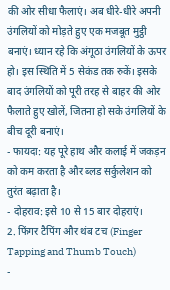की ओर सीधा फैलाएं। अब धीरे-धीरे अपनी उंगलियों को मोड़ते हुए एक मजबूत मुट्ठी बनाएं। ध्यान रहे कि अंगूठा उंगलियों के ऊपर हो। इस स्थिति में 5 सेकंड तक रुकें। इसके बाद उंगलियों को पूरी तरह से बाहर की ओर फैलाते हुए खोलें, जितना हो सके उंगलियों के बीच दूरी बनाएं।
- फायदा: यह पूरे हाथ और कलाई में जकड़न को कम करता है और ब्लड सर्कुलेशन को तुरंत बढ़ाता है।
- दोहराव: इसे 10 से 15 बार दोहराएं।
2. फिंगर टैपिंग और थंब टच (Finger Tapping and Thumb Touch)
-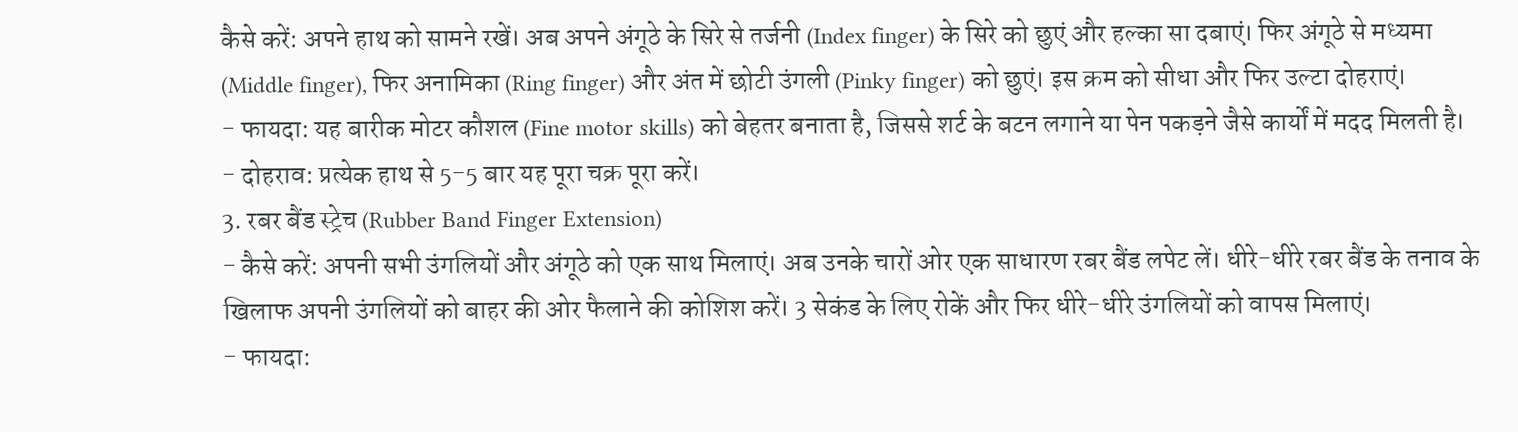कैसे करें: अपने हाथ को सामने रखें। अब अपने अंगूठे के सिरे से तर्जनी (Index finger) के सिरे को छुएं और हल्का सा दबाएं। फिर अंगूठे से मध्यमा (Middle finger), फिर अनामिका (Ring finger) और अंत में छोटी उंगली (Pinky finger) को छुएं। इस क्रम को सीधा और फिर उल्टा दोहराएं।
- फायदा: यह बारीक मोटर कौशल (Fine motor skills) को बेहतर बनाता है, जिससे शर्ट के बटन लगाने या पेन पकड़ने जैसे कार्यों में मदद मिलती है।
- दोहराव: प्रत्येक हाथ से 5-5 बार यह पूरा चक्र पूरा करें।
3. रबर बैंड स्ट्रेच (Rubber Band Finger Extension)
- कैसे करें: अपनी सभी उंगलियों और अंगूठे को एक साथ मिलाएं। अब उनके चारों ओर एक साधारण रबर बैंड लपेट लें। धीरे-धीरे रबर बैंड के तनाव के खिलाफ अपनी उंगलियों को बाहर की ओर फैलाने की कोशिश करें। 3 सेकंड के लिए रोकें और फिर धीरे-धीरे उंगलियों को वापस मिलाएं।
- फायदा: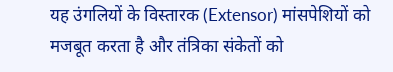यह उंगलियों के विस्तारक (Extensor) मांसपेशियों को मजबूत करता है और तंत्रिका संकेतों को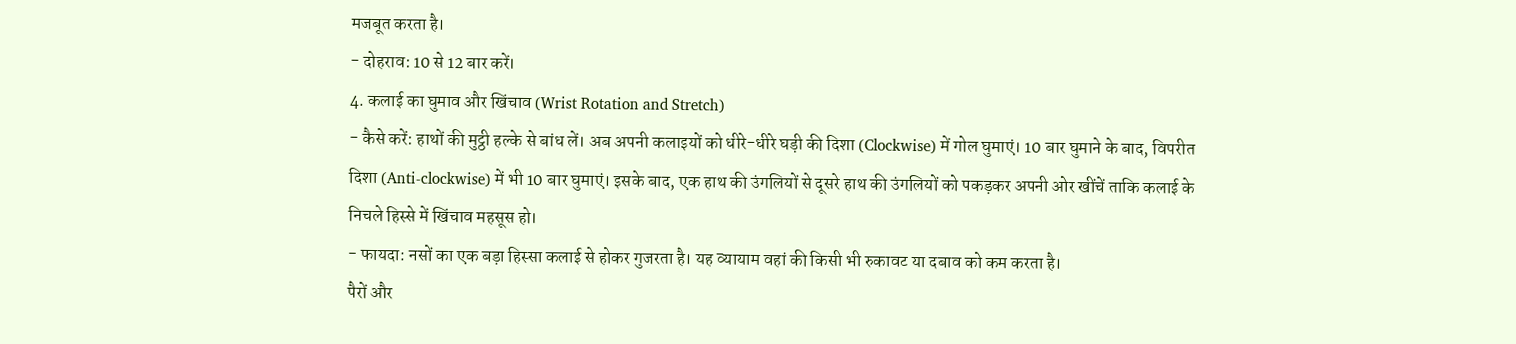मजबूत करता है।
- दोहराव: 10 से 12 बार करें।
4. कलाई का घुमाव और खिंचाव (Wrist Rotation and Stretch)
- कैसे करें: हाथों की मुट्ठी हल्के से बांध लें। अब अपनी कलाइयों को धीरे-धीरे घड़ी की दिशा (Clockwise) में गोल घुमाएं। 10 बार घुमाने के बाद, विपरीत दिशा (Anti-clockwise) में भी 10 बार घुमाएं। इसके बाद, एक हाथ की उंगलियों से दूसरे हाथ की उंगलियों को पकड़कर अपनी ओर खींचें ताकि कलाई के निचले हिस्से में खिंचाव महसूस हो।
- फायदा: नसों का एक बड़ा हिस्सा कलाई से होकर गुजरता है। यह व्यायाम वहां की किसी भी रुकावट या दबाव को कम करता है।
पैरों और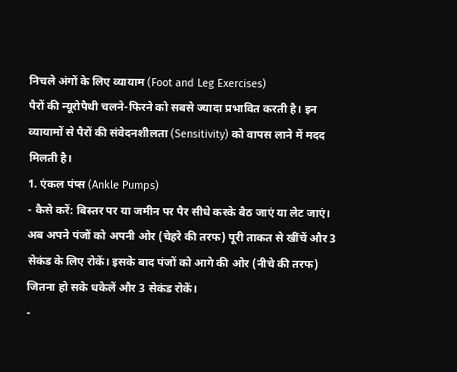निचले अंगों के लिए व्यायाम (Foot and Leg Exercises)
पैरों की न्यूरोपैथी चलने-फिरने को सबसे ज्यादा प्रभावित करती है। इन व्यायामों से पैरों की संवेदनशीलता (Sensitivity) को वापस लाने में मदद मिलती है।
1. एंकल पंप्स (Ankle Pumps)
- कैसे करें: बिस्तर पर या जमीन पर पैर सीधे करके बैठ जाएं या लेट जाएं। अब अपने पंजों को अपनी ओर (चेहरे की तरफ) पूरी ताकत से खींचें और 3 सेकंड के लिए रोकें। इसके बाद पंजों को आगे की ओर (नीचे की तरफ) जितना हो सके धकेलें और 3 सेकंड रोकें।
-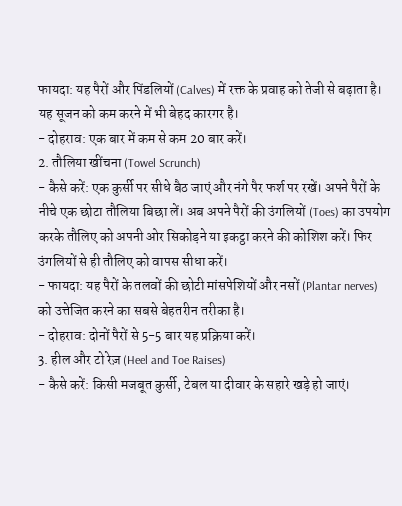फायदा: यह पैरों और पिंडलियों (Calves) में रक्त के प्रवाह को तेजी से बढ़ाता है। यह सूजन को कम करने में भी बेहद कारगर है।
- दोहराव: एक बार में कम से कम 20 बार करें।
2. तौलिया खींचना (Towel Scrunch)
- कैसे करें: एक कुर्सी पर सीधे बैठ जाएं और नंगे पैर फर्श पर रखें। अपने पैरों के नीचे एक छोटा तौलिया बिछा लें। अब अपने पैरों की उंगलियों (Toes) का उपयोग करके तौलिए को अपनी ओर सिकोड़ने या इकट्ठा करने की कोशिश करें। फिर उंगलियों से ही तौलिए को वापस सीधा करें।
- फायदा: यह पैरों के तलवों की छोटी मांसपेशियों और नसों (Plantar nerves) को उत्तेजित करने का सबसे बेहतरीन तरीका है।
- दोहराव: दोनों पैरों से 5-5 बार यह प्रक्रिया करें।
3. हील और टो रेज़ (Heel and Toe Raises)
- कैसे करें: किसी मजबूत कुर्सी, टेबल या दीवार के सहारे खड़े हो जाएं।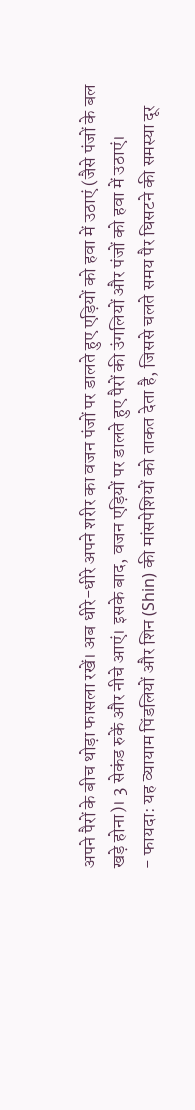अपने पैरों के बीच थोड़ा फासला रखें। अब धीरे-धीरे अपने शरीर का वजन पंजों पर डालते हुए एड़ियों को हवा में उठाएं (जैसे पंजों के बल खड़े होना)। 3 सेकंड रुकें और नीचे आएं। इसके बाद, वजन एड़ियों पर डालते हुए पैरों की उंगलियों और पंजों को हवा में उठाएं।
- फायदा: यह व्यायाम पिंडलियों और शिन (Shin) की मांसपेशियों को ताकत देता है, जिससे चलते समय पैर घिसटने की समस्या दूर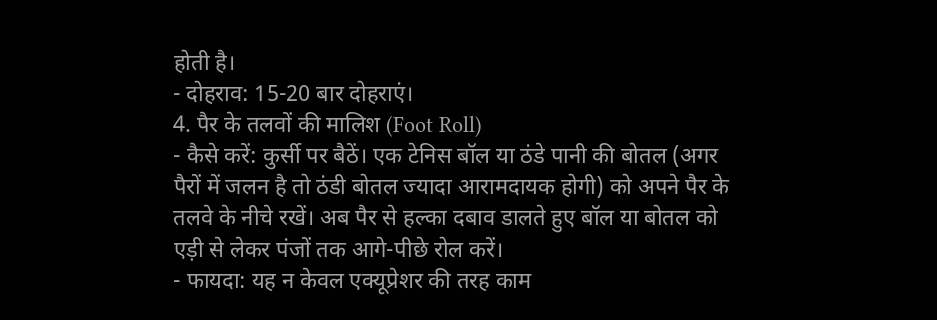होती है।
- दोहराव: 15-20 बार दोहराएं।
4. पैर के तलवों की मालिश (Foot Roll)
- कैसे करें: कुर्सी पर बैठें। एक टेनिस बॉल या ठंडे पानी की बोतल (अगर पैरों में जलन है तो ठंडी बोतल ज्यादा आरामदायक होगी) को अपने पैर के तलवे के नीचे रखें। अब पैर से हल्का दबाव डालते हुए बॉल या बोतल को एड़ी से लेकर पंजों तक आगे-पीछे रोल करें।
- फायदा: यह न केवल एक्यूप्रेशर की तरह काम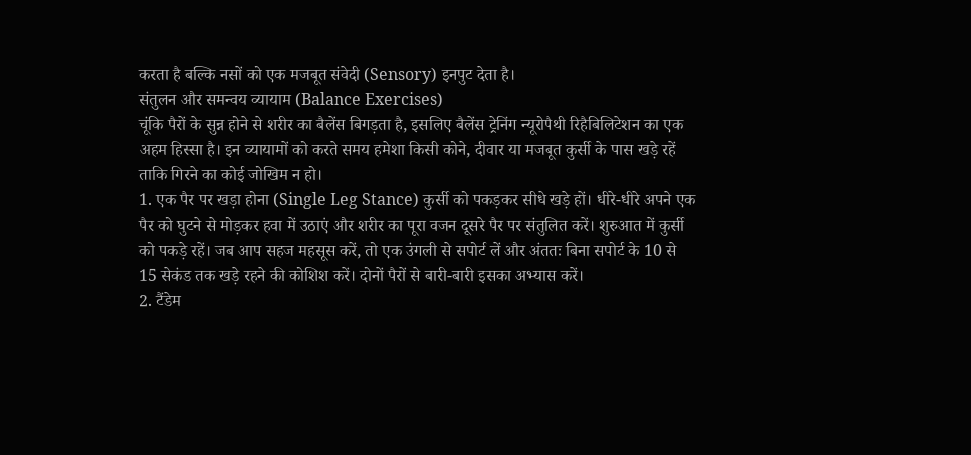करता है बल्कि नसों को एक मजबूत संवेदी (Sensory) इनपुट देता है।
संतुलन और समन्वय व्यायाम (Balance Exercises)
चूंकि पैरों के सुन्न होने से शरीर का बैलेंस बिगड़ता है, इसलिए बैलेंस ट्रेनिंग न्यूरोपैथी रिहैबिलिटेशन का एक अहम हिस्सा है। इन व्यायामों को करते समय हमेशा किसी कोने, दीवार या मजबूत कुर्सी के पास खड़े रहें ताकि गिरने का कोई जोखिम न हो।
1. एक पैर पर खड़ा होना (Single Leg Stance) कुर्सी को पकड़कर सीधे खड़े हों। धीरे-धीरे अपने एक पैर को घुटने से मोड़कर हवा में उठाएं और शरीर का पूरा वजन दूसरे पैर पर संतुलित करें। शुरुआत में कुर्सी को पकड़े रहें। जब आप सहज महसूस करें, तो एक उंगली से सपोर्ट लें और अंततः बिना सपोर्ट के 10 से 15 सेकंड तक खड़े रहने की कोशिश करें। दोनों पैरों से बारी-बारी इसका अभ्यास करें।
2. टैंडेम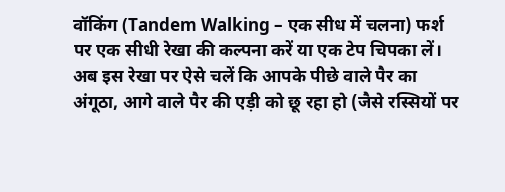वॉकिंग (Tandem Walking – एक सीध में चलना) फर्श पर एक सीधी रेखा की कल्पना करें या एक टेप चिपका लें। अब इस रेखा पर ऐसे चलें कि आपके पीछे वाले पैर का अंगूठा, आगे वाले पैर की एड़ी को छू रहा हो (जैसे रस्सियों पर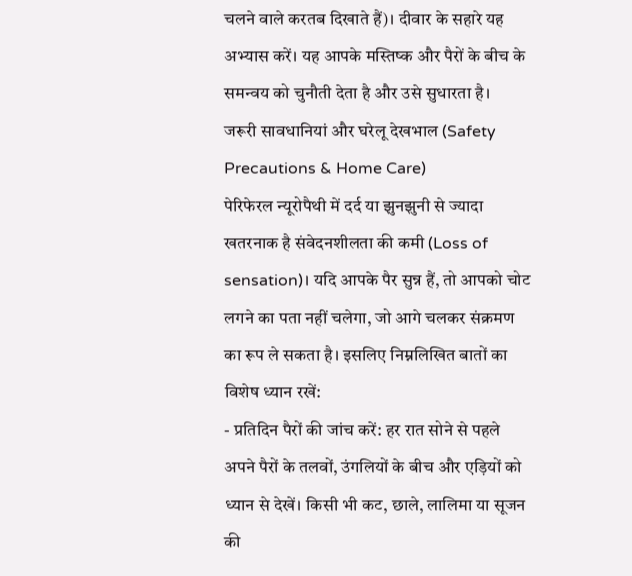चलने वाले करतब दिखाते हैं)। दीवार के सहारे यह अभ्यास करें। यह आपके मस्तिष्क और पैरों के बीच के समन्वय को चुनौती देता है और उसे सुधारता है।
जरूरी सावधानियां और घरेलू देखभाल (Safety Precautions & Home Care)
पेरिफेरल न्यूरोपैथी में दर्द या झुनझुनी से ज्यादा खतरनाक है संवेदनशीलता की कमी (Loss of sensation)। यदि आपके पैर सुन्न हैं, तो आपको चोट लगने का पता नहीं चलेगा, जो आगे चलकर संक्रमण का रूप ले सकता है। इसलिए निम्नलिखित बातों का विशेष ध्यान रखें:
- प्रतिदिन पैरों की जांच करें: हर रात सोने से पहले अपने पैरों के तलवों, उंगलियों के बीच और एड़ियों को ध्यान से देखें। किसी भी कट, छाले, लालिमा या सूजन की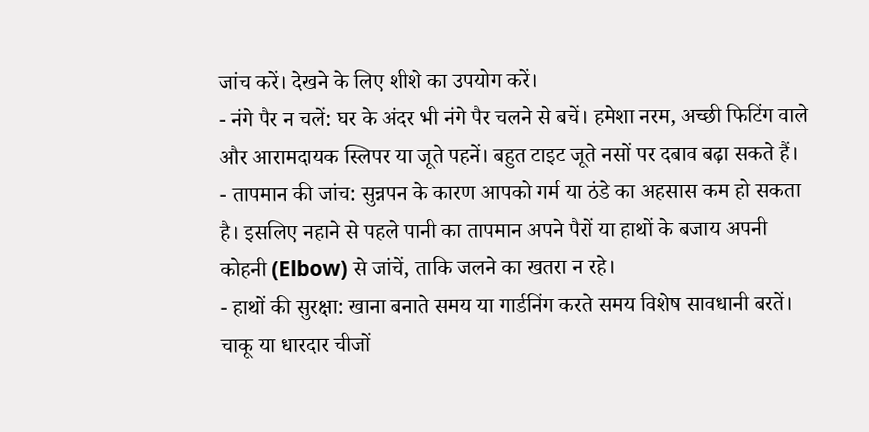जांच करें। देखने के लिए शीशे का उपयोग करें।
- नंगे पैर न चलें: घर के अंदर भी नंगे पैर चलने से बचें। हमेशा नरम, अच्छी फिटिंग वाले और आरामदायक स्लिपर या जूते पहनें। बहुत टाइट जूते नसों पर दबाव बढ़ा सकते हैं।
- तापमान की जांच: सुन्नपन के कारण आपको गर्म या ठंडे का अहसास कम हो सकता है। इसलिए नहाने से पहले पानी का तापमान अपने पैरों या हाथों के बजाय अपनी कोहनी (Elbow) से जांचें, ताकि जलने का खतरा न रहे।
- हाथों की सुरक्षा: खाना बनाते समय या गार्डनिंग करते समय विशेष सावधानी बरतें। चाकू या धारदार चीजों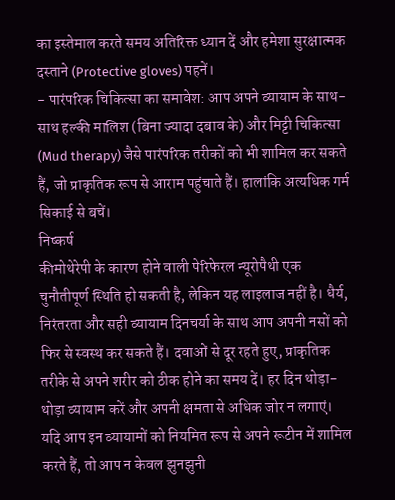का इस्तेमाल करते समय अतिरिक्त ध्यान दें और हमेशा सुरक्षात्मक दस्ताने (Protective gloves) पहनें।
- पारंपरिक चिकित्सा का समावेश: आप अपने व्यायाम के साथ-साथ हल्की मालिश (बिना ज्यादा दबाव के) और मिट्टी चिकित्सा (Mud therapy) जैसे पारंपरिक तरीकों को भी शामिल कर सकते हैं, जो प्राकृतिक रूप से आराम पहुंचाते हैं। हालांकि अत्यधिक गर्म सिकाई से बचें।
निष्कर्ष
कीमोथेरेपी के कारण होने वाली पेरिफेरल न्यूरोपैथी एक चुनौतीपूर्ण स्थिति हो सकती है, लेकिन यह लाइलाज नहीं है। धैर्य, निरंतरता और सही व्यायाम दिनचर्या के साथ आप अपनी नसों को फिर से स्वस्थ कर सकते हैं। दवाओं से दूर रहते हुए, प्राकृतिक तरीके से अपने शरीर को ठीक होने का समय दें। हर दिन थोड़ा-थोड़ा व्यायाम करें और अपनी क्षमता से अधिक जोर न लगाएं। यदि आप इन व्यायामों को नियमित रूप से अपने रूटीन में शामिल करते हैं, तो आप न केवल झुनझुनी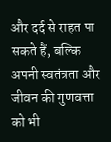और दर्द से राहत पा सकते हैं, बल्कि अपनी स्वतंत्रता और जीवन की गुणवत्ता को भी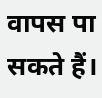वापस पा सकते हैं।